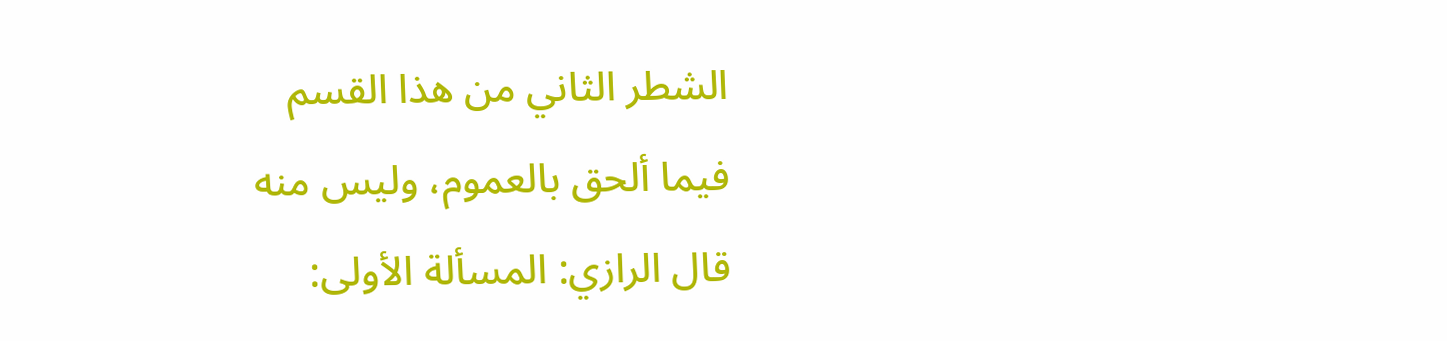الشطر الثاني من هذا القسم
فيما ألحق بالعموم، وليس منه
قال الرازي: المسألة الأولى: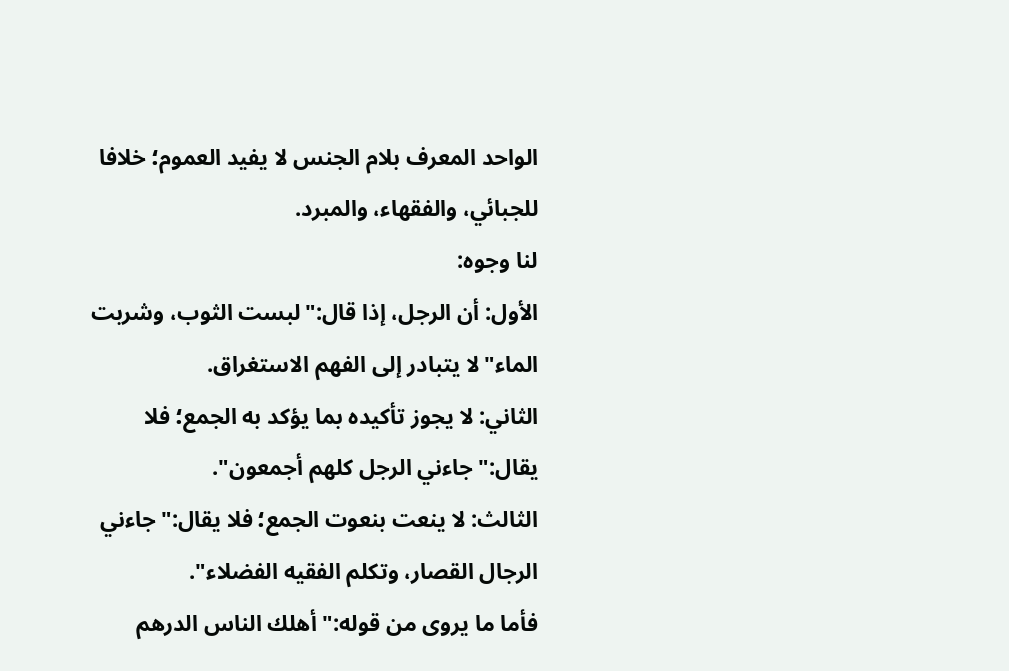الواحد المعرف بلام الجنس لا يفيد العموم؛ خلافا للجبائي، والفقهاء، والمبرد.
لنا وجوه:
الأول: أن الرجل، إذا قال:"لبست الثوب، وشربت الماء"لا يتبادر إلى الفهم الاستغراق.
الثاني: لا يجوز تأكيده بما يؤكد به الجمع؛ فلا يقال:"جاءني الرجل كلهم أجمعون".
الثالث: لا ينعت بنعوت الجمع؛ فلا يقال:"جاءني الرجال القصار، وتكلم الفقيه الفضلاء".
فأما ما يروى من قوله:"أهلك الناس الدرهم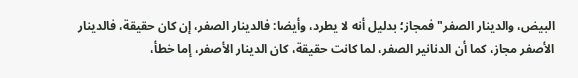البيض، والدينار الصفر"فمجاز؛ بدليل أنه لا يطرد، وأيضا: فالدينار الصفر، إن كان حقيقة، فالدينار الأصفر مجاز، كما أن الدنانير الصفر، لما كانت حقيقة، كان الدينار الأصفر، إما خطأ،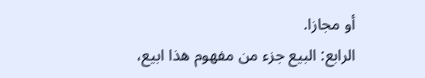أو مجازا.
الرابع: البيع جزء من مفهوم هذا ابيع،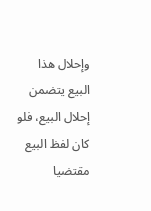وإحلال هذا البيع يتضمن إحلال البيع، فلو كان لفظ البيع مقتضيا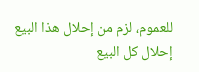للعموم، لزم من إحلال هذا البيع إحلال كل البيع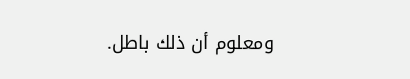ومعلوم أن ذلك باطل.